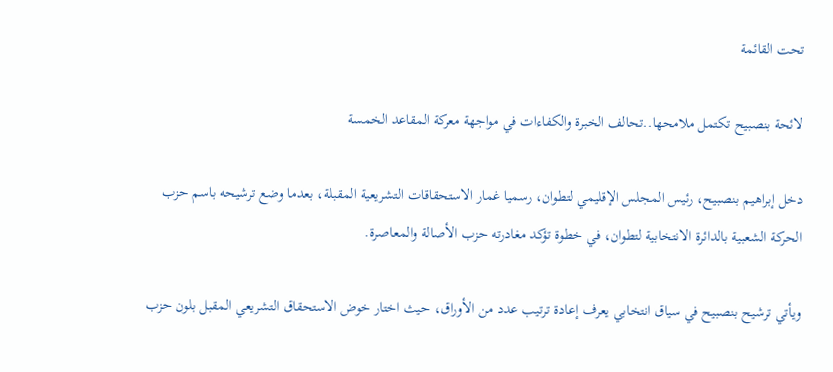تحت القائمة

لائحة بنصبيح تكتمل ملامحها..تحالف الخبرة والكفاءات في مواجهة معركة المقاعد الخمسة

دخل إبراهيم بنصبيح، رئيس المجلس الإقليمي لتطوان، رسميا غمار الاستحقاقات التشريعية المقبلة، بعدما وضع ترشيحه باسم حزب الحركة الشعبية بالدائرة الانتخابية لتطوان، في خطوة تؤكد مغادرته حزب الأصالة والمعاصرة.

ويأتي ترشيح بنصبيح في سياق انتخابي يعرف إعادة ترتيب عدد من الأوراق، حيث اختار خوض الاستحقاق التشريعي المقبل بلون حزب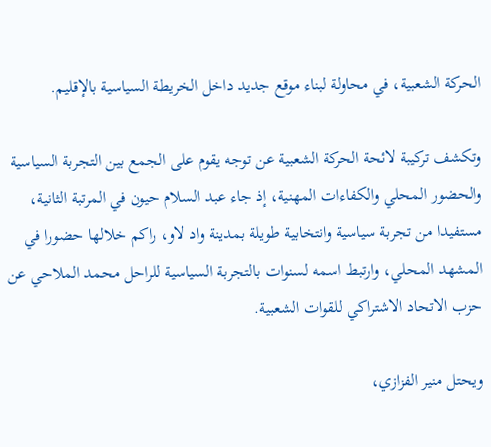الحركة الشعبية، في محاولة لبناء موقع جديد داخل الخريطة السياسية بالإقليم.

وتكشف تركيبة لائحة الحركة الشعبية عن توجه يقوم على الجمع بين التجربة السياسية والحضور المحلي والكفاءات المهنية، إذ جاء عبد السلام حيون في المرتبة الثانية، مستفيدا من تجربة سياسية وانتخابية طويلة بمدينة واد لاو، راكم خلالها حضورا في المشهد المحلي، وارتبط اسمه لسنوات بالتجربة السياسية للراحل محمد الملاحي عن حزب الاتحاد الاشتراكي للقوات الشعبية.

ويحتل منير الفزازي،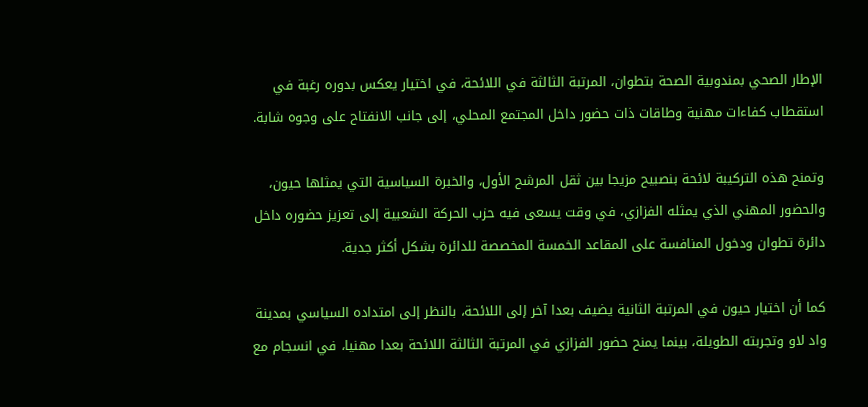الإطار الصحي بمندوبية الصحة بتطوان، المرتبة الثالثة في اللائحة، في اختيار يعكس بدوره رغبة في استقطاب كفاءات مهنية وطاقات ذات حضور داخل المجتمع المحلي، إلى جانب الانفتاح على وجوه شابة.

وتمنح هذه التركيبة لائحة بنصبيح مزيجا بين ثقل المرشح الأول، والخبرة السياسية التي يمثلها حيون، والحضور المهني الذي يمثله الفزازي، في وقت يسعى فيه حزب الحركة الشعبية إلى تعزيز حضوره داخل دائرة تطوان ودخول المنافسة على المقاعد الخمسة المخصصة للدائرة بشكل أكثر جدية.

كما أن اختيار حيون في المرتبة الثانية يضيف بعدا آخر إلى اللائحة، بالنظر إلى امتداده السياسي بمدينة واد لاو وتجربته الطويلة، بينما يمنح حضور الفزازي في المرتبة الثالثة اللائحة بعدا مهنيا، في انسجام مع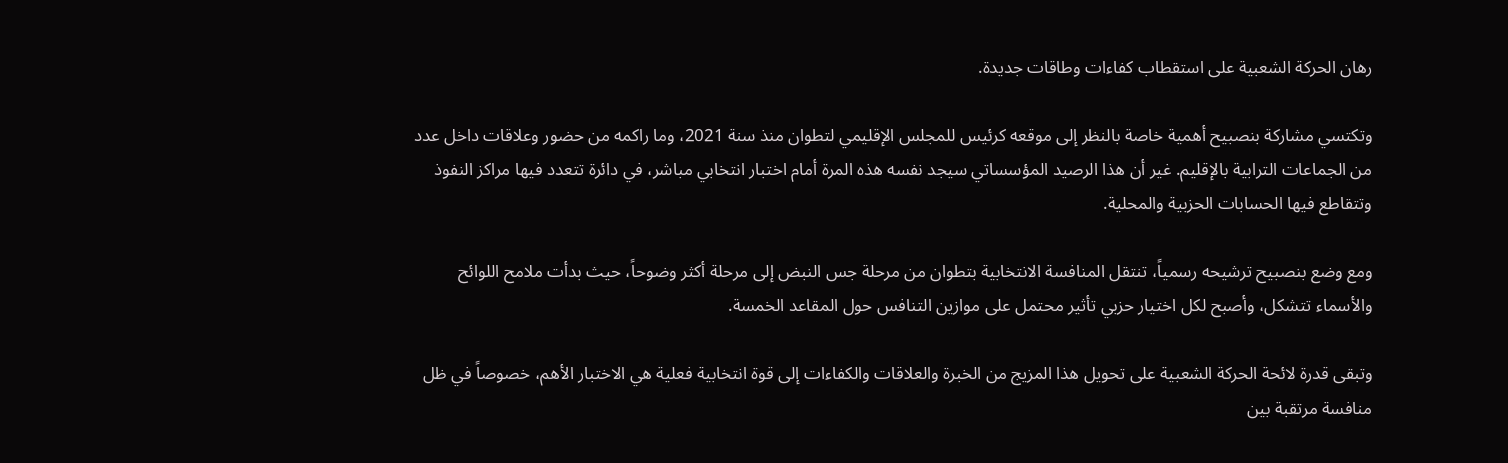رهان الحركة الشعبية على استقطاب كفاءات وطاقات جديدة.

وتكتسي مشاركة بنصبيح أهمية خاصة بالنظر إلى موقعه كرئيس للمجلس الإقليمي لتطوان منذ سنة 2021، وما راكمه من حضور وعلاقات داخل عدد من الجماعات الترابية بالإقليم. غير أن هذا الرصيد المؤسساتي سيجد نفسه هذه المرة أمام اختبار انتخابي مباشر، في دائرة تتعدد فيها مراكز النفوذ وتتقاطع فيها الحسابات الحزبية والمحلية.

ومع وضع بنصبيح ترشيحه رسمياً، تنتقل المنافسة الانتخابية بتطوان من مرحلة جس النبض إلى مرحلة أكثر وضوحاً، حيث بدأت ملامح اللوائح والأسماء تتشكل، وأصبح لكل اختيار حزبي تأثير محتمل على موازين التنافس حول المقاعد الخمسة.

وتبقى قدرة لائحة الحركة الشعبية على تحويل هذا المزيج من الخبرة والعلاقات والكفاءات إلى قوة انتخابية فعلية هي الاختبار الأهم، خصوصاً في ظل منافسة مرتقبة بين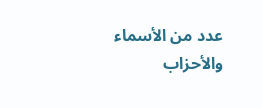عدد من الأسماء والأحزاب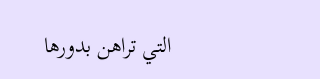التي تراهن بدورها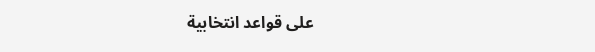على قواعد انتخابية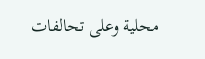محلية وعلى تحالفات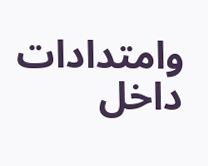وامتدادات داخل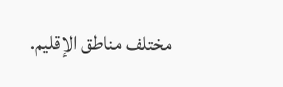مختلف مناطق الإقليم.